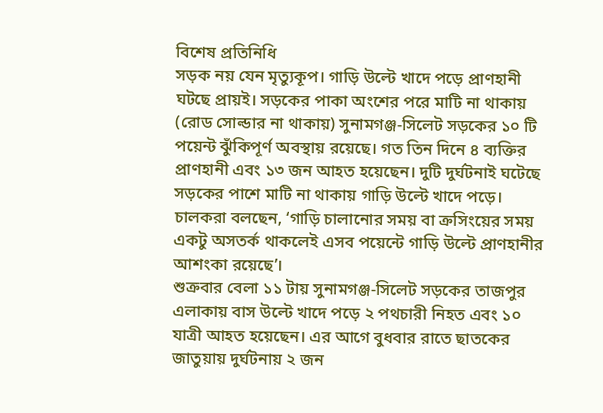বিশেষ প্রতিনিধি
সড়ক নয় যেন মৃত্যুকূপ। গাড়ি উল্টে খাদে পড়ে প্রাণহানী ঘটছে প্রায়ই। সড়কের পাকা অংশের পরে মাটি না থাকায় (রোড সোল্ডার না থাকায়) সুনামগঞ্জ-সিলেট সড়কের ১০ টি পয়েন্ট ঝুঁকিপূর্ণ অবস্থায় রয়েছে। গত তিন দিনে ৪ ব্যক্তির প্রাণহানী এবং ১৩ জন আহত হয়েছেন। দুটি দুর্ঘটনাই ঘটেছে সড়কের পাশে মাটি না থাকায় গাড়ি উল্টে খাদে পড়ে।
চালকরা বলছেন, ‘গাড়ি চালানোর সময় বা ক্রসিংয়ের সময় একটু অসতর্ক থাকলেই এসব পয়েন্টে গাড়ি উল্টে প্রাণহানীর আশংকা রয়েছে’।
শুক্রবার বেলা ১১ টায় সুনামগঞ্জ-সিলেট সড়কের তাজপুর এলাকায় বাস উল্টে খাদে পড়ে ২ পথচারী নিহত এবং ১০ যাত্রী আহত হয়েছেন। এর আগে বুধবার রাতে ছাতকের জাতুয়ায় দুর্ঘটনায় ২ জন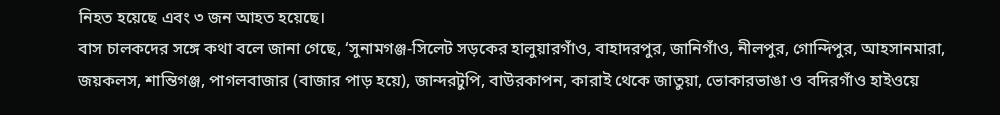নিহত হয়েছে এবং ৩ জন আহত হয়েছে।
বাস চালকদের সঙ্গে কথা বলে জানা গেছে, ‘সুনামগঞ্জ-সিলেট সড়কের হালুয়ারগাঁও, বাহাদরপুর, জানিগাঁও, নীলপুর, গোন্দিপুর, আহসানমারা, জয়কলস, শান্তিগঞ্জ, পাগলবাজার (বাজার পাড় হয়ে), জান্দরটুপি, বাউরকাপন, কারাই থেকে জাতুয়া, ভোকারভাঙা ও বদিরগাঁও হাইওয়ে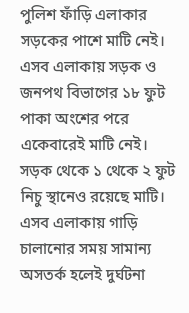পুলিশ ফাঁড়ি এলাকার সড়কের পাশে মাটি নেই। এসব এলাকায় সড়ক ও জনপথ বিভাগের ১৮ ফুট পাকা অংশের পরে একেবারেই মাটি নেই। সড়ক থেকে ১ থেকে ২ ফুট নিচু স্থানেও রয়েছে মাটি। এসব এলাকায় গাড়ি চালানোর সময় সামান্য অসতর্ক হলেই দুর্ঘটনা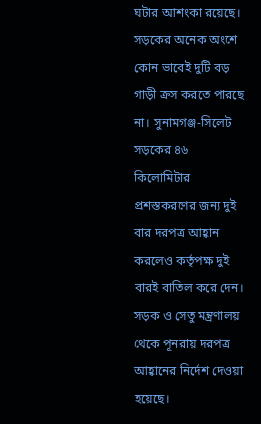ঘটার আশংকা রয়েছে।
সড়কের অনেক অংশে কোন ভাবেই দুটি বড় গাড়ী ক্রস করতে পারছে না। সুনামগঞ্জ-সিলেট সড়কের ৪৬ কিলোমিটার প্রশস্তকরণের জন্য দুই বার দরপত্র আহ্বান করলেও কর্তৃপক্ষ দুই বারই বাতিল করে দেন। সড়ক ও সেতু মন্ত্রণালয় থেকে পূনরায় দরপত্র আহ্বানের নির্দেশ দেওয়া হয়েছে।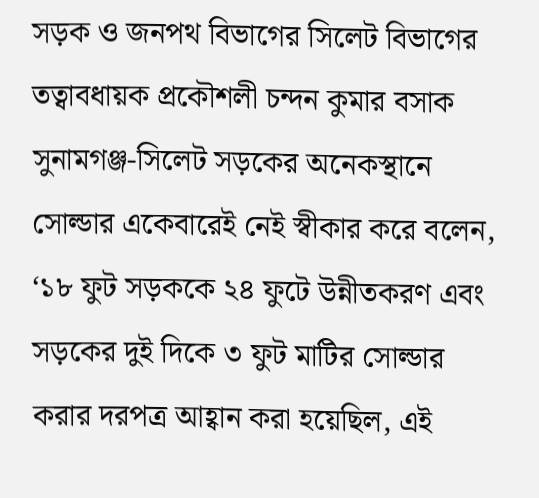সড়ক ও জনপথ বিভাগের সিলেট বিভাগের তত্বাবধায়ক প্রকৌশলী চন্দন কুমার বসাক সুনামগঞ্জ-সিলেট সড়কের অনেকস্থানে সোল্ডার একেবারেই নেই স্বীকার করে বলেন, ‘১৮ ফুট সড়ককে ২৪ ফুটে উন্নীতকরণ এবং সড়কের দুই দিকে ৩ ফুট মাটির সোল্ডার করার দরপত্র আহ্বান করা হয়েছিল, এই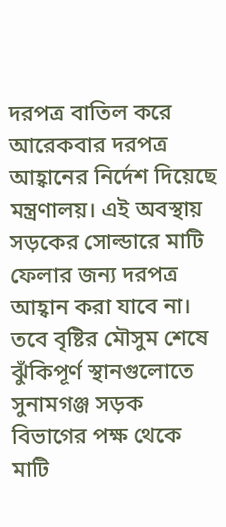দরপত্র বাতিল করে আরেকবার দরপত্র আহ্বানের নির্দেশ দিয়েছে মন্ত্রণালয়। এই অবস্থায় সড়কের সোল্ডারে মাটি ফেলার জন্য দরপত্র আহ্বান করা যাবে না। তবে বৃষ্টির মৌসুম শেষে ঝুঁকিপূর্ণ স্থানগুলোতে সুনামগঞ্জ সড়ক বিভাগের পক্ষ থেকে মাটি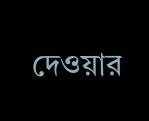দেওয়ার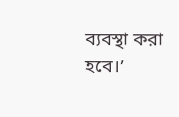ব্যবস্থা করা হবে।’